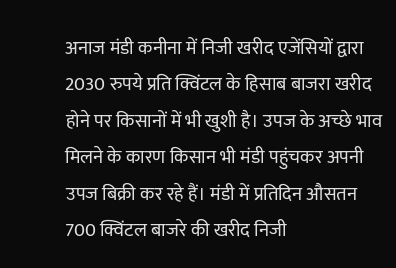अनाज मंडी कनीना में निजी खरीद एजेंसियों द्वारा 2030 रुपये प्रति क्विंटल के हिसाब बाजरा खरीद होने पर किसानों में भी खुशी है। उपज के अच्छे भाव मिलने के कारण किसान भी मंडी पहुंचकर अपनी उपज बिक्री कर रहे हैं। मंडी में प्रतिदिन औसतन 700 क्विंटल बाजरे की खरीद निजी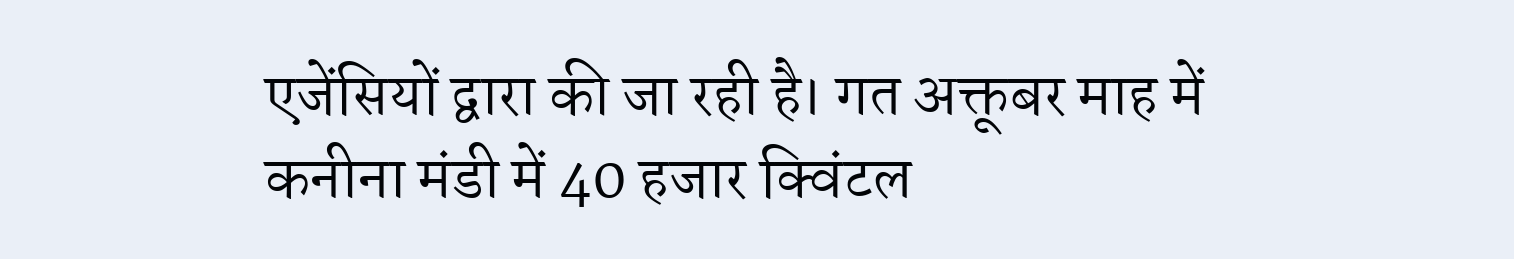एजेंसियों द्वारा की जा रही है। गत अक्तूबर माह में कनीना मंडी में 40 हजार क्विंटल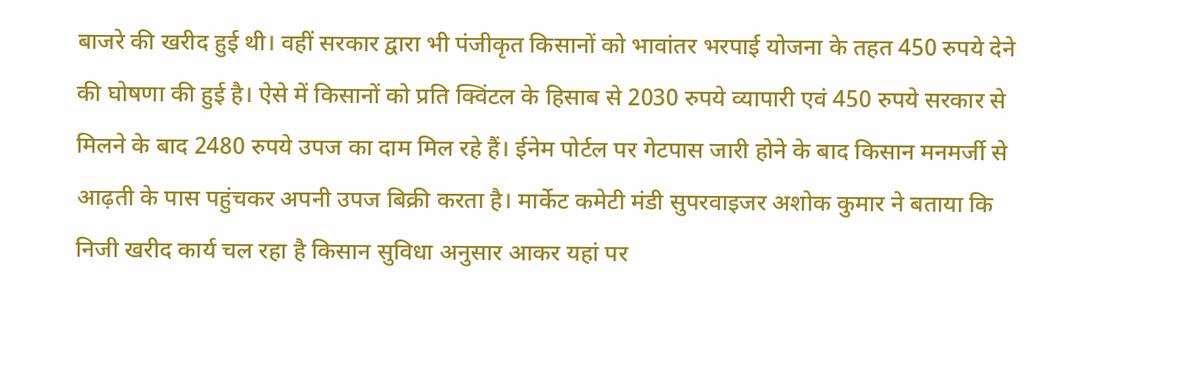बाजरे की खरीद हुई थी। वहीं सरकार द्वारा भी पंजीकृत किसानों को भावांतर भरपाई योजना के तहत 450 रुपये देने की घोषणा की हुई है। ऐसे में किसानों को प्रति क्विंटल के हिसाब से 2030 रुपये व्यापारी एवं 450 रुपये सरकार से मिलने के बाद 2480 रुपये उपज का दाम मिल रहे हैं। ईनेम पोर्टल पर गेटपास जारी होने के बाद किसान मनमर्जी से आढ़ती के पास पहुंचकर अपनी उपज बिक्री करता है। मार्केट कमेटी मंडी सुपरवाइजर अशोक कुमार ने बताया कि निजी खरीद कार्य चल रहा है किसान सुविधा अनुसार आकर यहां पर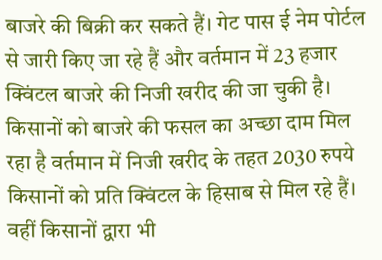बाजरे की बिक्री कर सकते हैं। गेट पास ई नेम पोर्टल से जारी किए जा रहे हैं और वर्तमान में 23 हजार क्विंटल बाजरे की निजी खरीद की जा चुकी है। किसानों को बाजरे की फसल का अच्छा दाम मिल रहा है वर्तमान में निजी खरीद के तहत 2030 रुपये किसानों को प्रति क्विंटल के हिसाब से मिल रहे हैं। वहीं किसानों द्वारा भी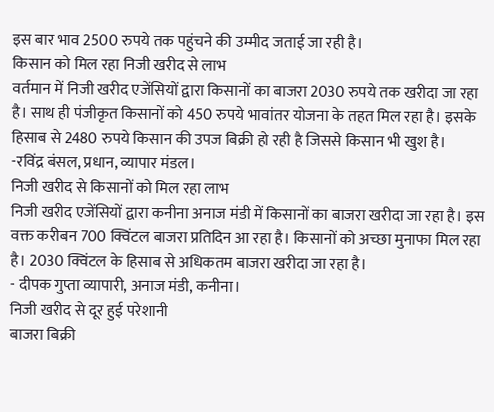इस बार भाव 2500 रुपये तक पहुंचने की उम्मीद जताई जा रही है।
किसान को मिल रहा निजी खरीद से लाभ
वर्तमान में निजी खरीद एजेंसियों द्वारा किसानों का बाजरा 2030 रुपये तक खरीदा जा रहा है। साथ ही पंजीकृत किसानों को 450 रुपये भावांतर योजना के तहत मिल रहा है। इसके हिसाब से 2480 रुपये किसान की उपज बिक्री हो रही है जिससे किसान भी खुश है।
-रविंद्र बंसल, प्रधान, व्यापार मंडल।
निजी खरीद से किसानों को मिल रहा लाभ
निजी खरीद एजेंसियों द्वारा कनीना अनाज मंडी में किसानों का बाजरा खरीदा जा रहा है। इस वक्त करीबन 700 क्विंटल बाजरा प्रतिदिन आ रहा है। किसानों को अच्छा मुनाफा मिल रहा है। 2030 क्विंटल के हिसाब से अधिकतम बाजरा खरीदा जा रहा है।
- दीपक गुप्ता व्यापारी, अनाज मंडी, कनीना।
निजी खरीद से दूर हुई परेशानी
बाजरा बिक्री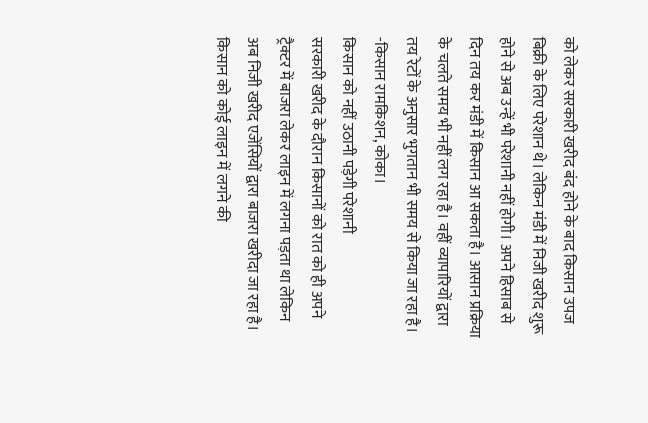को लेकर सरकारी खरीद बंद होने के बाद किसान उपज बिक्री के लिए परेशान थे। लेकिन मंडी में निजी खरीद शुरू होने से अब उन्हें भी परेशानी नहीं होगी। अपने हिसाब से दिन तय कर मंडी में किसान आ सकता है। आसान प्रक्रिया के चलते समय भी नहीं लग रहा है। वहीं व्यापारियों द्वारा तय रेटों के अनुसार भुगतान भी समय से किया जा रहा है।
-किसान रामकिशन, कोका।
किसान को नहीं उठानी पड़ेगी परेशानी
सरकारी खरीद के दौरान किसानों को रात को ही अपने ट्रैक्टर में बाजरा लेकर लाइन में लगना पड़ता था लेकिन अब निजी खरीद एजेंसियों द्वारा बाजरा खरीदा जा रहा है। किसान को कोई लाइन में लगने की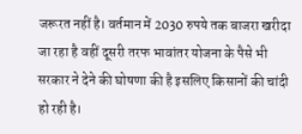जरूरत नहीं है। वर्तमान में 2030 रुपये तक बाजरा खरीदा जा रहा है वहीं दूसरी तरफ भावांतर योजना के पैसे भी सरकार ने देने की घोषणा की है इसलिए किसानों की चांदी हो रही है।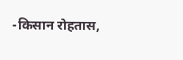-किसान रोहतास,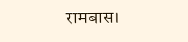रामबास।